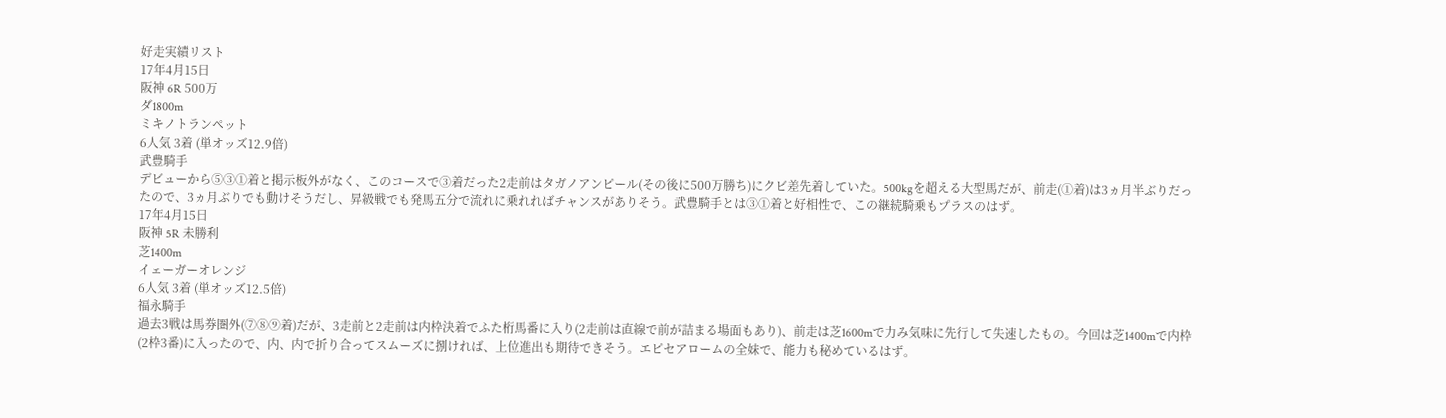好走実績リスト
17年4月15日
阪神 6R 500万
ダ1800m
ミキノトランペット
6人気 3着 (単オッズ12.9倍)
武豊騎手
デビューから⑤③①着と掲示板外がなく、このコースで③着だった2走前はタガノアンピール(その後に500万勝ち)にクビ差先着していた。500kgを超える大型馬だが、前走(①着)は3ヵ月半ぶりだったので、3ヵ月ぶりでも動けそうだし、昇級戦でも発馬五分で流れに乗れればチャンスがありそう。武豊騎手とは③①着と好相性で、この継続騎乗もプラスのはず。
17年4月15日
阪神 5R 未勝利
芝1400m
イェーガーオレンジ
6人気 3着 (単オッズ12.5倍)
福永騎手
過去3戦は馬券圏外(⑦⑧⑨着)だが、3走前と2走前は内枠決着でふた桁馬番に入り(2走前は直線で前が詰まる場面もあり)、前走は芝1600mで力み気味に先行して失速したもの。今回は芝1400mで内枠(2枠3番)に入ったので、内、内で折り合ってスムーズに捌ければ、上位進出も期待できそう。エピセアロームの全妹で、能力も秘めているはず。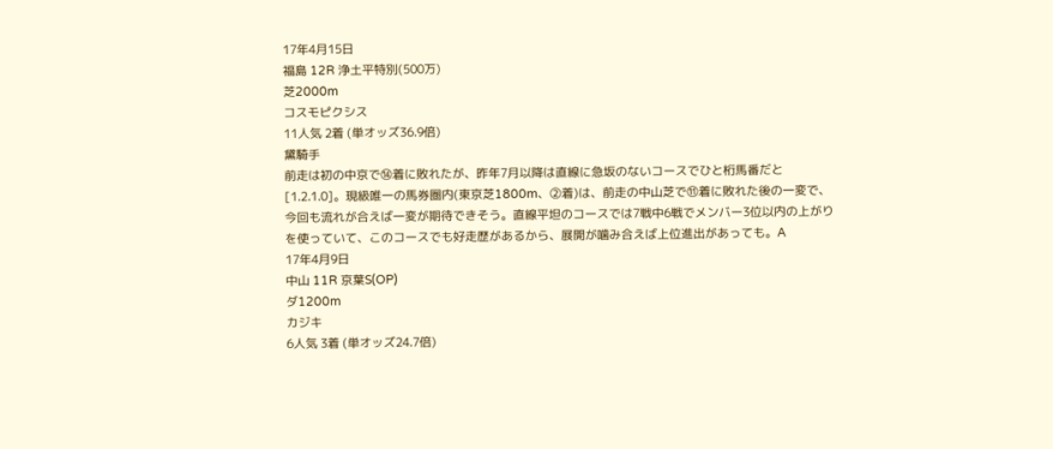17年4月15日
福島 12R 浄土平特別(500万)
芝2000m
コスモピクシス
11人気 2着 (単オッズ36.9倍)
黛騎手
前走は初の中京で⑭着に敗れたが、昨年7月以降は直線に急坂のないコースでひと桁馬番だと[1.2.1.0]。現級唯一の馬券圏内(東京芝1800m、②着)は、前走の中山芝で⑪着に敗れた後の一変で、今回も流れが合えば一変が期待できそう。直線平坦のコースでは7戦中6戦でメンバー3位以内の上がりを使っていて、このコースでも好走歴があるから、展開が噛み合えば上位進出があっても。A
17年4月9日
中山 11R 京葉S(OP)
ダ1200m
カジキ
6人気 3着 (単オッズ24.7倍)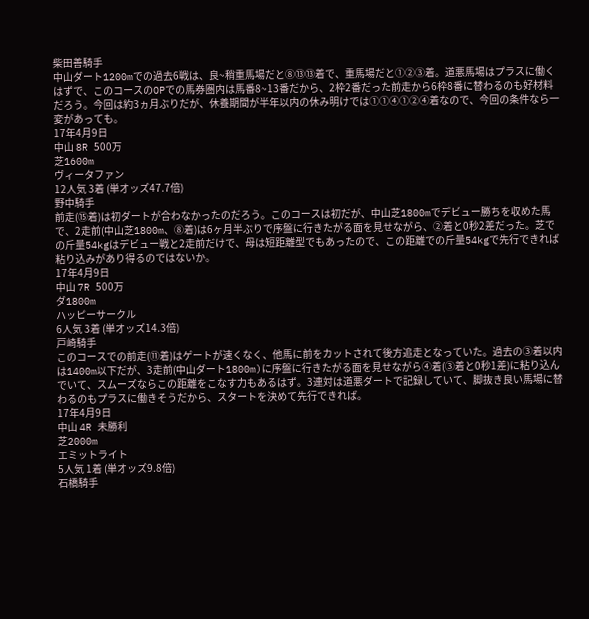柴田善騎手
中山ダート1200mでの過去6戦は、良~稍重馬場だと⑧⑬⑬着で、重馬場だと①②③着。道悪馬場はプラスに働くはずで、このコースのOPでの馬券圏内は馬番8~13番だから、2枠2番だった前走から6枠8番に替わるのも好材料だろう。今回は約3ヵ月ぶりだが、休養期間が半年以内の休み明けでは①①④①②④着なので、今回の条件なら一変があっても。
17年4月9日
中山 8R 500万
芝1600m
ヴィータファン
12人気 3着 (単オッズ47.7倍)
野中騎手
前走(⑮着)は初ダートが合わなかったのだろう。このコースは初だが、中山芝1800mでデビュー勝ちを収めた馬で、2走前(中山芝1800m、⑧着)は6ヶ月半ぶりで序盤に行きたがる面を見せながら、②着と0秒2差だった。芝での斤量54kgはデビュー戦と2走前だけで、母は短距離型でもあったので、この距離での斤量54kgで先行できれば粘り込みがあり得るのではないか。
17年4月9日
中山 7R 500万
ダ1800m
ハッピーサークル
6人気 3着 (単オッズ14.3倍)
戸崎騎手
このコースでの前走(⑪着)はゲートが速くなく、他馬に前をカットされて後方追走となっていた。過去の③着以内は1400m以下だが、3走前(中山ダート1800m)に序盤に行きたがる面を見せながら④着(③着と0秒1差)に粘り込んでいて、スムーズならこの距離をこなす力もあるはず。3連対は道悪ダートで記録していて、脚抜き良い馬場に替わるのもプラスに働きそうだから、スタートを決めて先行できれば。
17年4月9日
中山 4R 未勝利
芝2000m
エミットライト
5人気 1着 (単オッズ9.8倍)
石橋騎手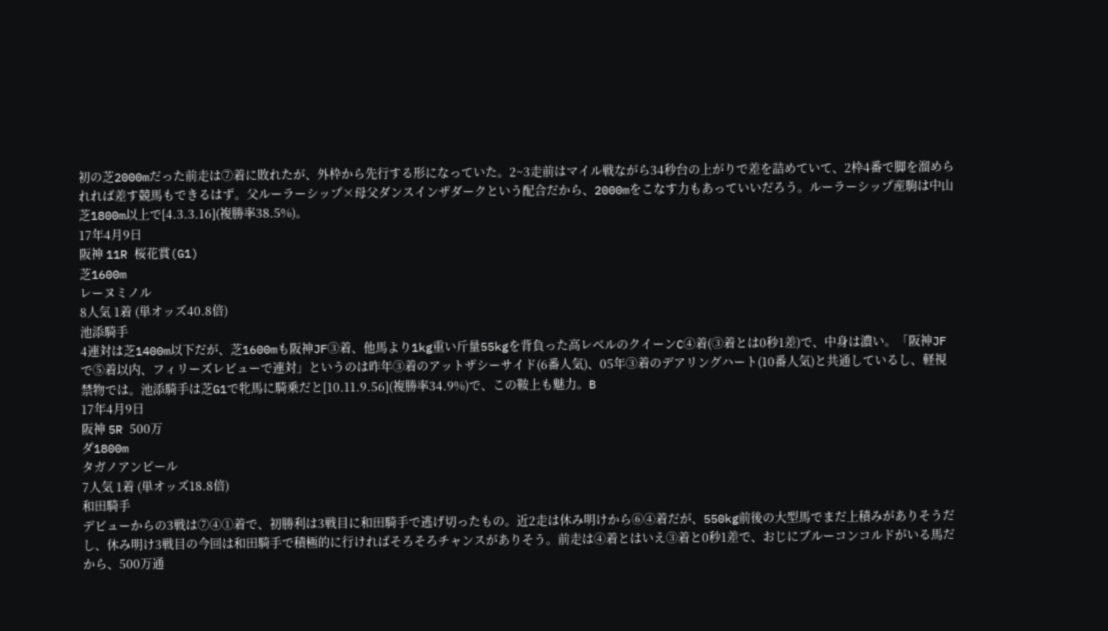初の芝2000mだった前走は⑦着に敗れたが、外枠から先行する形になっていた。2~3走前はマイル戦ながら34秒台の上がりで差を詰めていて、2枠4番で脚を溜められれば差す競馬もできるはず。父ルーラーシップ×母父ダンスインザダークという配合だから、2000mをこなす力もあっていいだろう。ルーラーシップ産駒は中山芝1800m以上で[4.3.3.16](複勝率38.5%)。
17年4月9日
阪神 11R 桜花賞(G1)
芝1600m
レーヌミノル
8人気 1着 (単オッズ40.8倍)
池添騎手
4連対は芝1400m以下だが、芝1600mも阪神JF③着、他馬より1kg重い斤量55kgを背負った高レベルのクイーンC④着(③着とは0秒1差)で、中身は濃い。「阪神JFで⑤着以内、フィリーズレビューで連対」というのは昨年③着のアットザシーサイド(6番人気)、05年③着のデアリングハート(10番人気)と共通しているし、軽視禁物では。池添騎手は芝G1で牝馬に騎乗だと[10.11.9.56](複勝率34.9%)で、この鞍上も魅力。B
17年4月9日
阪神 5R 500万
ダ1800m
タガノアンピール
7人気 1着 (単オッズ18.8倍)
和田騎手
デビューからの3戦は⑦④①着で、初勝利は3戦目に和田騎手で逃げ切ったもの。近2走は休み明けから⑥④着だが、550kg前後の大型馬でまだ上積みがありそうだし、休み明け3戦目の今回は和田騎手で積極的に行ければそろそろチャンスがありそう。前走は④着とはいえ③着と0秒1差で、おじにブルーコンコルドがいる馬だから、500万通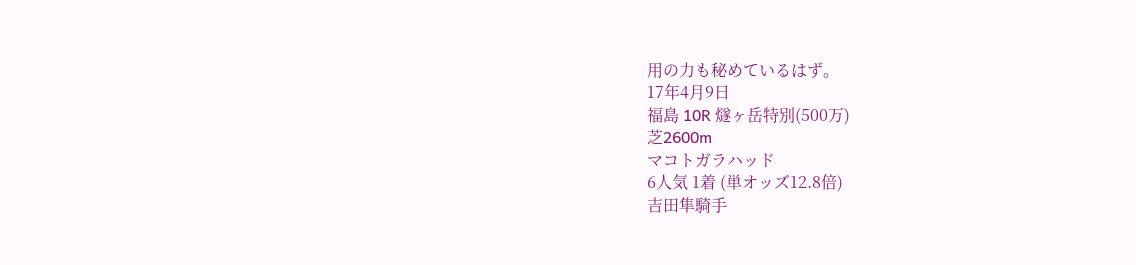用の力も秘めているはず。
17年4月9日
福島 10R 燧ヶ岳特別(500万)
芝2600m
マコトガラハッド
6人気 1着 (単オッズ12.8倍)
吉田隼騎手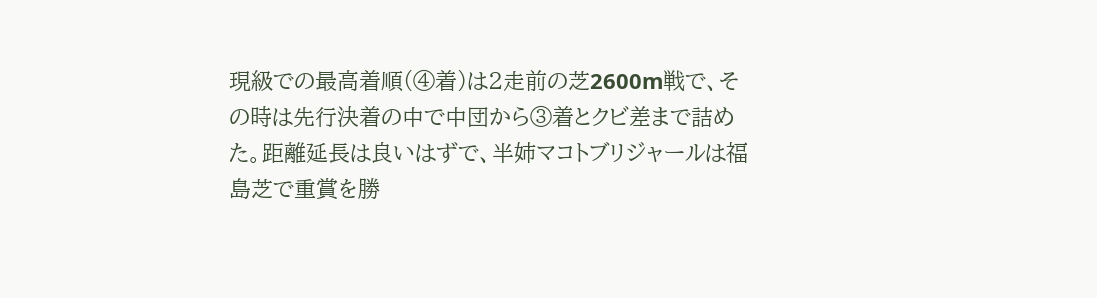現級での最高着順(④着)は2走前の芝2600m戦で、その時は先行決着の中で中団から③着とクビ差まで詰めた。距離延長は良いはずで、半姉マコトブリジャールは福島芝で重賞を勝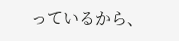っているから、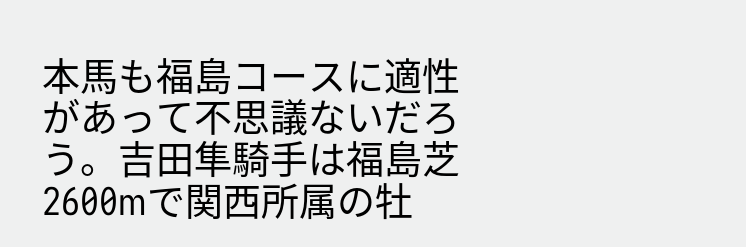本馬も福島コースに適性があって不思議ないだろう。吉田隼騎手は福島芝2600mで関西所属の牡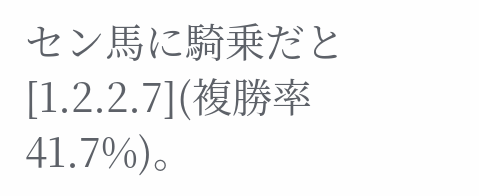セン馬に騎乗だと[1.2.2.7](複勝率41.7%)。